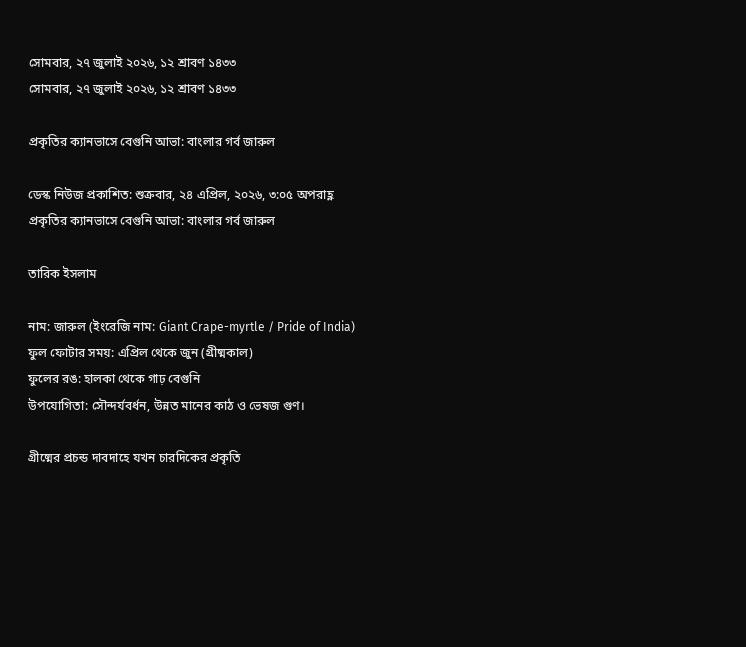সোমবার, ২৭ জুলাই ২০২৬, ১২ শ্রাবণ ১৪৩৩
সোমবার, ২৭ জুলাই ২০২৬, ১২ শ্রাবণ ১৪৩৩

প্রকৃতির ক্যানভাসে বেগুনি আভা: বাংলার গর্ব জারুল

ডেস্ক নিউজ প্রকাশিত: শুক্রবার, ২৪ এপ্রিল, ২০২৬, ৩:০৫ অপরাহ্ণ
প্রকৃতির ক্যানভাসে বেগুনি আভা: বাংলার গর্ব জারুল

তারিক ইসলাম

নাম: জারুল (ইংরেজি নাম: Giant Crape-myrtle / Pride of India)
ফুল ফোটার সময়: এপ্রিল থেকে জুন (গ্রীষ্মকাল)
ফুলের রঙ: হালকা থেকে গাঢ় বেগুনি
উপযোগিতা: সৌন্দর্যবর্ধন, উন্নত মানের কাঠ ও ভেষজ গুণ।

গ্রীষ্মের প্রচন্ড দাবদাহে যখন চারদিকের প্রকৃতি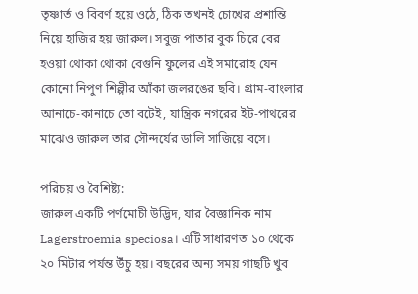তৃষ্ণার্ত ও বিবর্ণ হয়ে ওঠে, ঠিক তখনই চোখের প্রশান্তি নিয়ে হাজির হয় জারুল। সবুজ পাতার বুক চিরে বের হওয়া থোকা থোকা বেগুনি ফুলের এই সমারোহ যেন কোনো নিপুণ শিল্পীর আঁকা জলরঙের ছবি। গ্রাম-বাংলার আনাচে-কানাচে তো বটেই, যান্ত্রিক নগরের ইট-পাথরের মাঝেও জারুল তার সৌন্দর্যের ডালি সাজিয়ে বসে।

পরিচয় ও বৈশিষ্ট্য:
জারুল একটি পর্ণমোচী উদ্ভিদ, যার বৈজ্ঞানিক নাম Lagerstroemia speciosa। এটি সাধারণত ১০ থেকে ২০ মিটার পর্যন্ত উঁচু হয়। বছরের অন্য সময় গাছটি খুব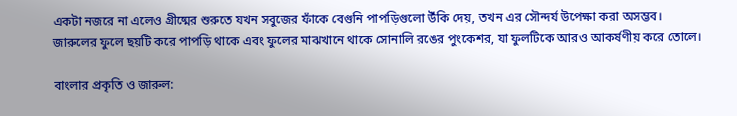একটা নজরে না এলেও গ্রীষ্মের শুরুতে যখন সবুজের ফাঁকে বেগুনি পাপড়িগুলো উঁকি দেয়, তখন এর সৌন্দর্য উপেক্ষা করা অসম্ভব। জারুলের ফুলে ছয়টি করে পাপড়ি থাকে এবং ফুলের মাঝখানে থাকে সোনালি রঙের পুংকেশর, যা ফুলটিকে আরও আকর্ষণীয় করে তোলে।

বাংলার প্রকৃতি ও জারুল: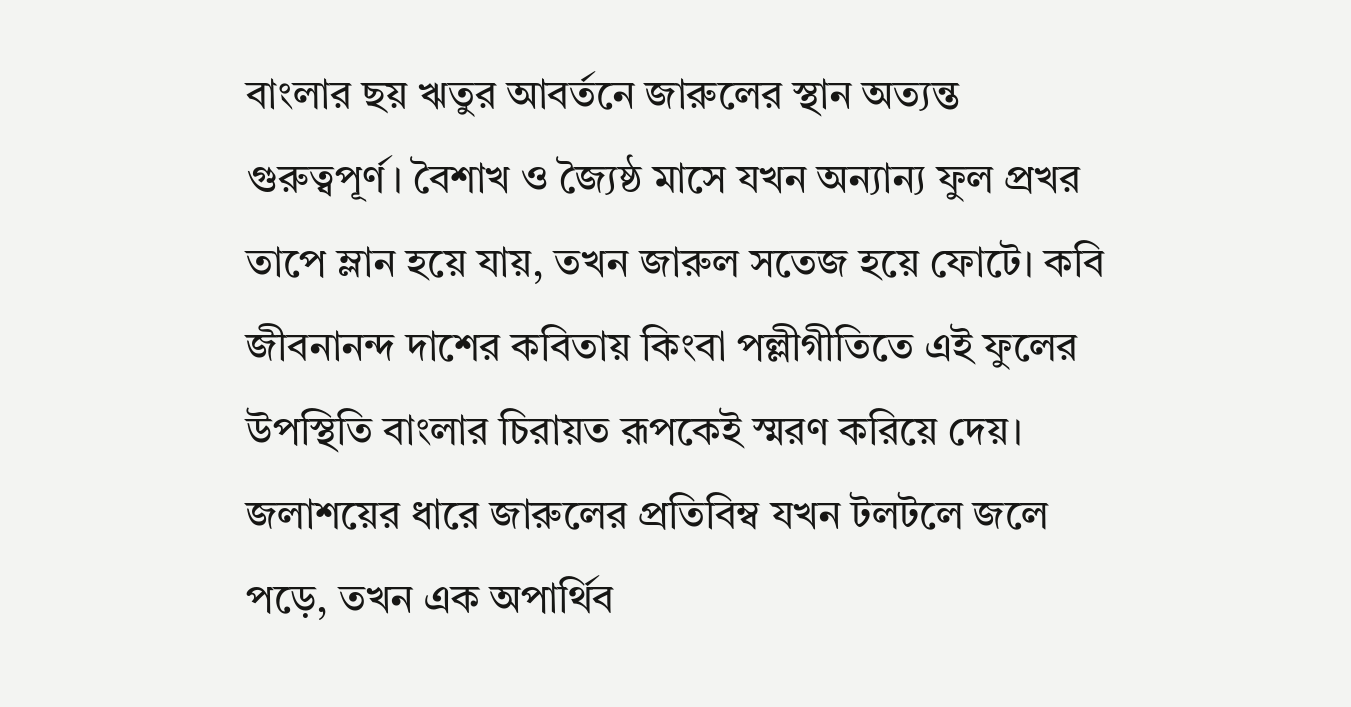বাংলার ছয় ঋতুর আবর্তনে জারুলের স্থান অত্যন্ত গুরুত্বপূর্ণ। বৈশাখ ও জ্যৈষ্ঠ মাসে যখন অন্যান্য ফুল প্রখর তাপে ম্লান হয়ে যায়, তখন জারুল সতেজ হয়ে ফোটে। কবি জীবনানন্দ দাশের কবিতায় কিংবা পল্লীগীতিতে এই ফুলের উপস্থিতি বাংলার চিরায়ত রূপকেই স্মরণ করিয়ে দেয়। জলাশয়ের ধারে জারুলের প্রতিবিম্ব যখন টলটলে জলে পড়ে, তখন এক অপার্থিব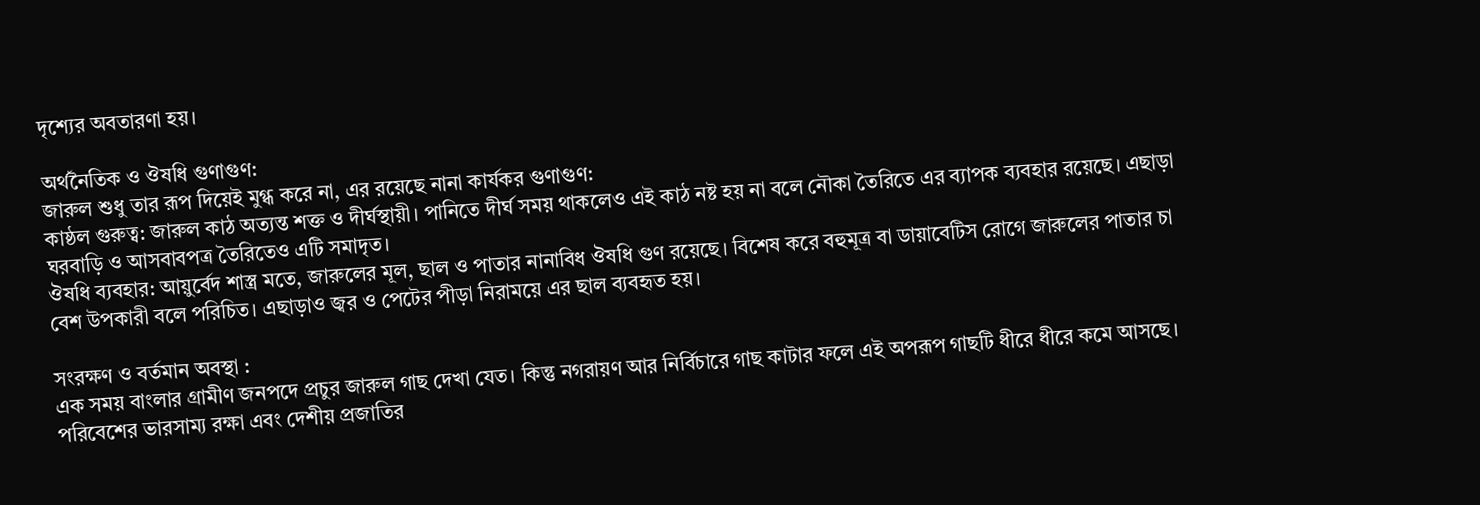দৃশ্যের অবতারণা হয়।

অর্থনৈতিক ও ঔষধি গুণাগুণ:
জারুল শুধু তার রূপ দিয়েই মুগ্ধ করে না, এর রয়েছে নানা কার্যকর গুণাগুণ:
কাষ্ঠল গুরুত্ব: জারুল কাঠ অত্যন্ত শক্ত ও দীর্ঘস্থায়ী। পানিতে দীর্ঘ সময় থাকলেও এই কাঠ নষ্ট হয় না বলে নৌকা তৈরিতে এর ব্যাপক ব্যবহার রয়েছে। এছাড়া ঘরবাড়ি ও আসবাবপত্র তৈরিতেও এটি সমাদৃত।
ঔষধি ব্যবহার: আয়ুর্বেদ শাস্ত্র মতে, জারুলের মূল, ছাল ও পাতার নানাবিধ ঔষধি গুণ রয়েছে। বিশেষ করে বহুমূত্র বা ডায়াবেটিস রোগে জারুলের পাতার চা বেশ উপকারী বলে পরিচিত। এছাড়াও জ্বর ও পেটের পীড়া নিরাময়ে এর ছাল ব্যবহৃত হয়।

সংরক্ষণ ও বর্তমান অবস্থা :
এক সময় বাংলার গ্রামীণ জনপদে প্রচুর জারুল গাছ দেখা যেত। কিন্তু নগরায়ণ আর নির্বিচারে গাছ কাটার ফলে এই অপরূপ গাছটি ধীরে ধীরে কমে আসছে। পরিবেশের ভারসাম্য রক্ষা এবং দেশীয় প্রজাতির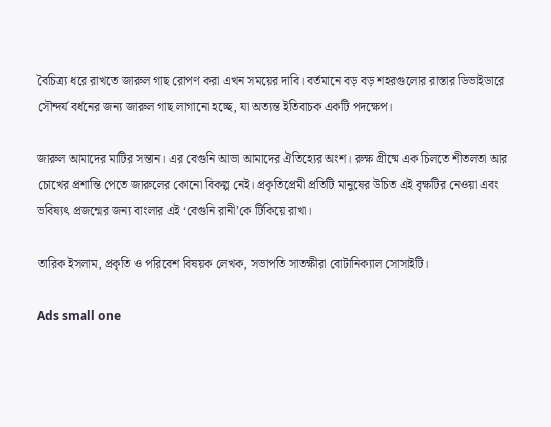বৈচিত্র্য ধরে রাখতে জারুল গাছ রোপণ করা এখন সময়ের দাবি। বর্তমানে বড় বড় শহরগুলোর রাস্তার ডিভাইডারে সৌন্দর্য বর্ধনের জন্য জারুল গাছ লাগানো হচ্ছে, যা অত্যন্ত ইতিবাচক একটি পদক্ষেপ।

জারুল আমাদের মাটির সন্তান। এর বেগুনি আভা আমাদের ঐতিহ্যের অংশ। রুক্ষ গ্রীষ্মে এক চিলতে শীতলতা আর চোখের প্রশান্তি পেতে জারুলের কোনো বিকল্প নেই। প্রকৃতিপ্রেমী প্রতিটি মানুষের উচিত এই বৃক্ষটির নেওয়া এবং ভবিষ্যৎ প্রজন্মের জন্য বাংলার এই ‘বেগুনি রানী’কে টিকিয়ে রাখা।

তারিক ইসলাম, প্রকৃতি ও পরিবেশ বিষয়ক লেখক, সভাপতি সাতক্ষীরা বোটানিক্যাল সোসাইটি।

Ads small one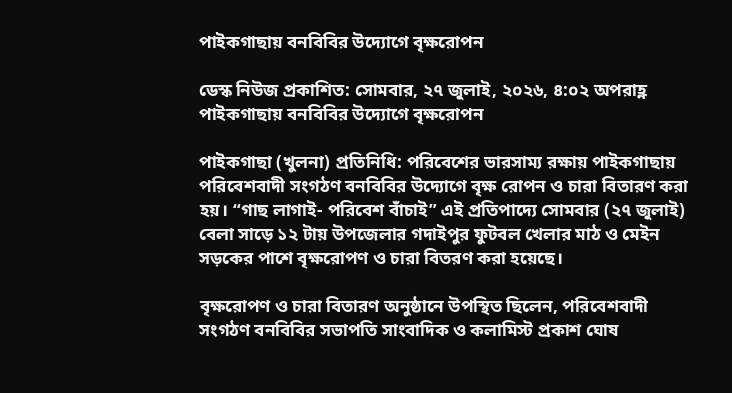পাইকগাছায় বনবিবির উদ্যোগে বৃক্ষরোপন

ডেস্ক নিউজ প্রকাশিত: সোমবার, ২৭ জুলাই, ২০২৬, ৪:০২ অপরাহ্ণ
পাইকগাছায় বনবিবির উদ্যোগে বৃক্ষরোপন

পাইকগাছা (খুলনা) প্রতিনিধি: পরিবেশের ভারসাম্য রক্ষায় পাইকগাছায় পরিবেশবাদী সংগঠণ বনবিবির উদ্যোগে বৃক্ষ রোপন ও চারা বিতারণ করা হয়। “গাছ লাগাই- পরিবেশ বাঁচাই” এই প্রতিপাদ্যে সোমবার (২৭ জুলাই) বেলা সাড়ে ১২ টায় উপজেলার গদাইপুর ফুটবল খেলার মাঠ ও মেইন সড়কের পাশে বৃক্ষরোপণ ও চারা বিতরণ করা হয়েছে।

বৃক্ষরোপণ ও চারা বিতারণ অনুষ্ঠানে উপস্থিত ছিলেন, পরিবেশবাদী সংগঠণ বনবিবির সভাপতি সাংবাদিক ও কলামিস্ট প্রকাশ ঘোষ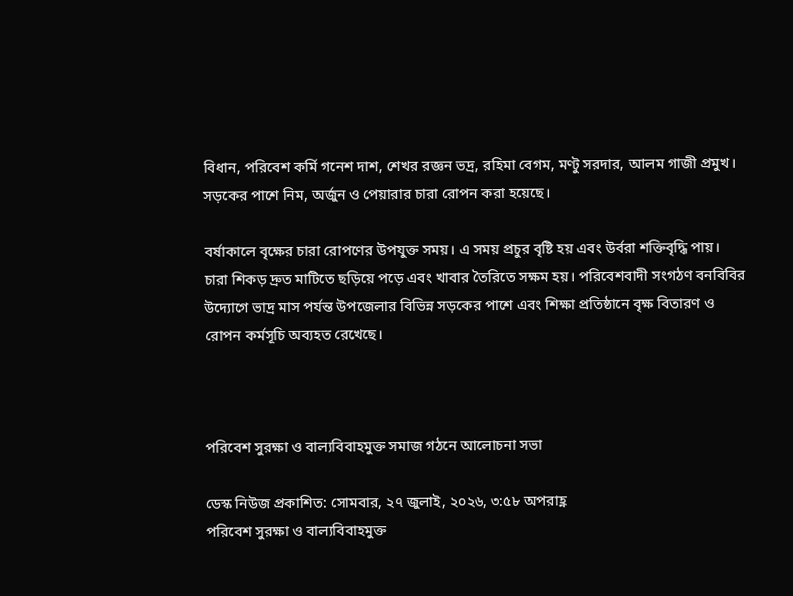বিধান, পরিবেশ কর্মি গনেশ দাশ, শেখর রজ্ঞন ভদ্র, রহিমা বেগম, মণ্টু সরদার, আলম গাজী প্রমুখ। সড়কের পাশে নিম, অর্জুন ও পেয়ারার চারা রোপন করা হয়েছে।

বর্ষাকালে বৃক্ষের চারা রোপণের উপযুক্ত সময়। এ সময় প্রচুর বৃষ্টি হয় এবং উর্বরা শক্তিবৃদ্ধি পায়। চারা শিকড় দ্রুত মাটিতে ছড়িয়ে পড়ে এবং খাবার তৈরিতে সক্ষম হয়। পরিবেশবাদী সংগঠণ বনবিবির উদ্যোগে ভাদ্র মাস পর্যন্ত উপজেলার বিভিন্ন সড়কের পাশে এবং শিক্ষা প্রতিষ্ঠানে বৃক্ষ বিতারণ ও রোপন কর্মসূচি অব্যহত রেখেছে।



পরিবেশ সুরক্ষা ও বাল্যবিবাহমুক্ত সমাজ গঠনে আলোচনা সভা

ডেস্ক নিউজ প্রকাশিত: সোমবার, ২৭ জুলাই, ২০২৬, ৩:৫৮ অপরাহ্ণ
পরিবেশ সুরক্ষা ও বাল্যবিবাহমুক্ত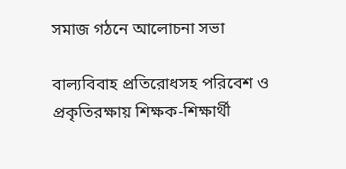সমাজ গঠনে আলোচনা সভা

বাল্যবিবাহ প্রতিরোধসহ পরিবেশ ও প্রকৃতিরক্ষায় শিক্ষক-শিক্ষার্থী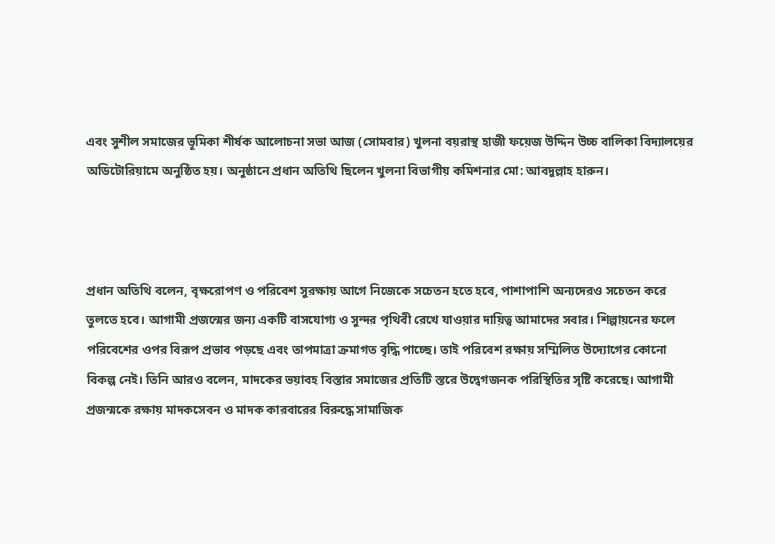এবং সুশীল সমাজের ভূমিকা শীর্ষক আলোচনা সভা আজ (সোমবার) খুলনা বয়রাস্থ হাজী ফয়েজ উদ্দিন উচ্চ বালিকা বিদ্যালয়ের অডিটোরিয়ামে অনুষ্ঠিত হয়। অনুষ্ঠানে প্রধান অতিথি ছিলেন খুলনা বিভাগীয় কমিশনার মো: আবদুল্লাহ হারুন।



প্রধান অতিথি বলেন, বৃক্ষরোপণ ও পরিবেশ সুরক্ষায় আগে নিজেকে সচেতন হতে হবে, পাশাপাশি অন্যদেরও সচেতন করে তুলতে হবে। আগামী প্রজন্মের জন্য একটি বাসযোগ্য ও সুন্দর পৃথিবী রেখে যাওয়ার দায়িত্ব আমাদের সবার। শিল্পায়নের ফলে পরিবেশের ওপর বিরূপ প্রভাব পড়ছে এবং তাপমাত্রা ক্রমাগত বৃদ্ধি পাচ্ছে। তাই পরিবেশ রক্ষায় সম্মিলিত উদ্যোগের কোনো বিকল্প নেই। তিনি আরও বলেন, মাদকের ভয়াবহ বিস্তার সমাজের প্রতিটি স্তরে উদ্বেগজনক পরিস্থিতির সৃষ্টি করেছে। আগামী প্রজন্মকে রক্ষায় মাদকসেবন ও মাদক কারবারের বিরুদ্ধে সামাজিক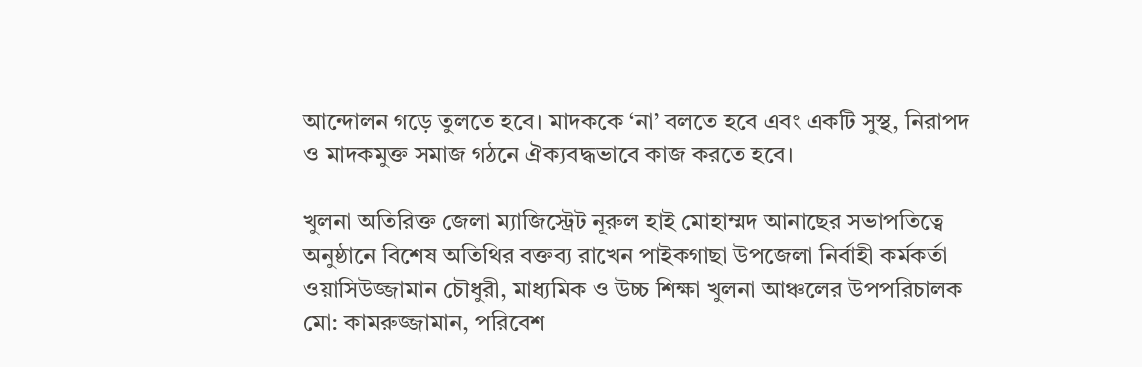আন্দোলন গড়ে তুলতে হবে। মাদককে ‘না’ বলতে হবে এবং একটি সুস্থ, নিরাপদ ও মাদকমুক্ত সমাজ গঠনে ঐক্যবদ্ধভাবে কাজ করতে হবে।

খুলনা অতিরিক্ত জেলা ম্যাজিস্ট্রেট নূরুল হাই মোহাম্মদ আনাছের সভাপতিত্বে অনুষ্ঠানে বিশেষ অতিথির বক্তব্য রাখেন পাইকগাছা উপজেলা নির্বাহী কর্মকর্তা ওয়াসিউজ্জামান চৌধুরী, মাধ্যমিক ও উচ্চ শিক্ষা খুলনা আঞ্চলের উপপরিচালক মো: কামরুজ্জামান, পরিবেশ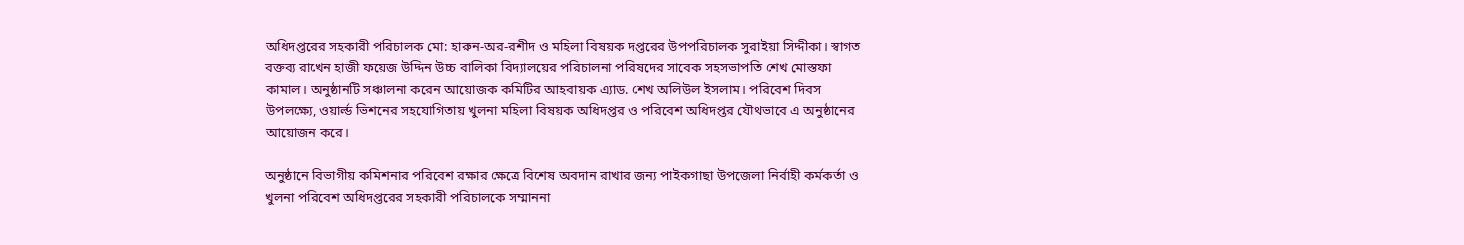অধিদপ্তরের সহকারী পরিচালক মো: হারুন-অর-রশীদ ও মহিলা বিষয়ক দপ্তরের উপপরিচালক সুরাইয়া সিদ্দীকা। স্বাগত বক্তব্য রাখেন হাজী ফয়েজ উদ্দিন উচ্চ বালিকা বিদ্যালয়ের পরিচালনা পরিষদের সাবেক সহসভাপতি শেখ মোস্তফা কামাল। অনুষ্ঠানটি সঞ্চালনা করেন আয়োজক কমিটির আহবায়ক এ্যাড. শেখ অলিউল ইসলাম। পরিবেশ দিবস উপলক্ষ্যে, ওয়ার্ল্ড ভিশনের সহযোগিতায় খুলনা মহিলা বিষয়ক অধিদপ্তর ও পরিবেশ অধিদপ্তর যৌথভাবে এ অনুষ্ঠানের আয়োজন করে।

অনুষ্ঠানে বিভাগীয় কমিশনার পরিবেশ রক্ষার ক্ষেত্রে বিশেষ অবদান রাখার জন্য পাইকগাছা উপজেলা নির্বাহী কর্মকর্তা ও খুলনা পরিবেশ অধিদপ্তরের সহকারী পরিচালকে সম্মাননা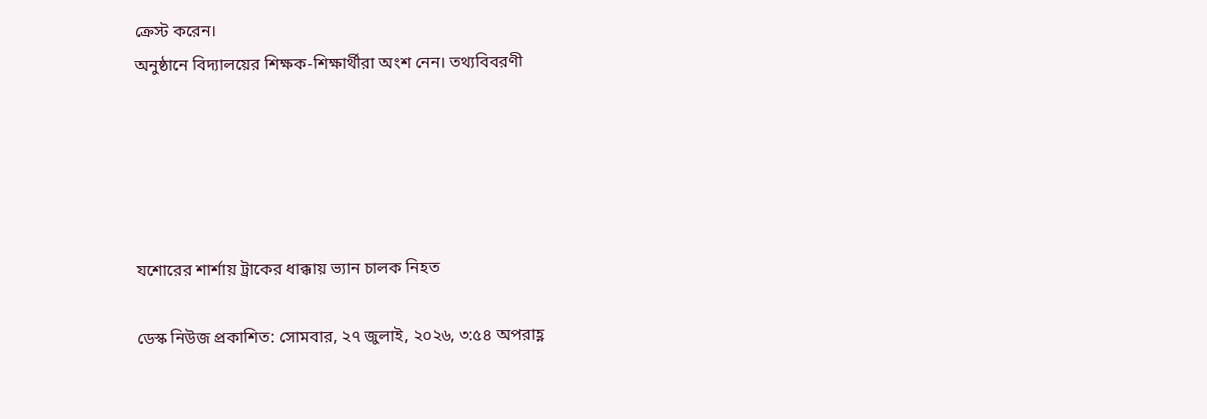ক্রেস্ট করেন।
অনুষ্ঠানে বিদ্যালয়ের শিক্ষক-শিক্ষার্থীরা অংশ নেন। তথ্যবিবরণী





যশোরের শার্শায় ট্রাকের ধাক্কায় ভ্যান চালক নিহত

ডেস্ক নিউজ প্রকাশিত: সোমবার, ২৭ জুলাই, ২০২৬, ৩:৫৪ অপরাহ্ণ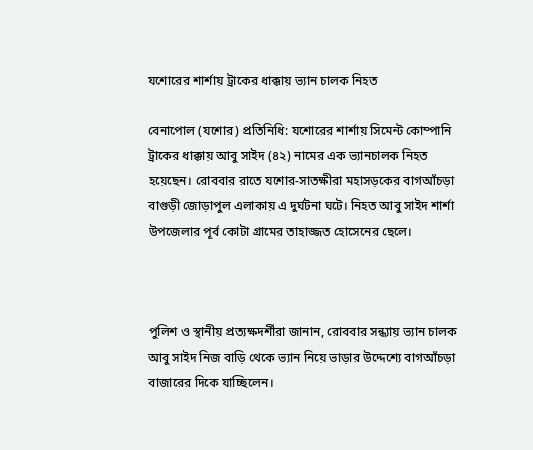যশোরের শার্শায় ট্রাকের ধাক্কায় ভ্যান চালক নিহত

বেনাপোল (যশোর) প্রতিনিধি: যশোরের শার্শায় সিমেন্ট কোম্পানি ট্রাকের ধাক্কায় আবু সাইদ (৪২) নামের এক ভ্যানচালক নিহত হয়েছেন। রোববার রাতে যশোর-সাতক্ষীরা মহাসড়কের বাগআঁচড়া বাগুড়ী জোড়াপুল এলাকায় এ দুর্ঘটনা ঘটে। নিহত আবু সাইদ শার্শা উপজেলার পূর্ব কোটা গ্রামের তাহাজ্জত হোসেনের ছেলে।



পুলিশ ও স্থানীয় প্রত্যক্ষদর্শীরা জানান, রোববার সন্ধ্যায় ভ্যান চালক আবু সাইদ নিজ বাড়ি থেকে ভ্যান নিয়ে ভাড়ার উদ্দেশ্যে বাগআঁচড়া বাজারের দিকে যাচ্ছিলেন।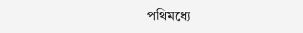পথিমধ্যে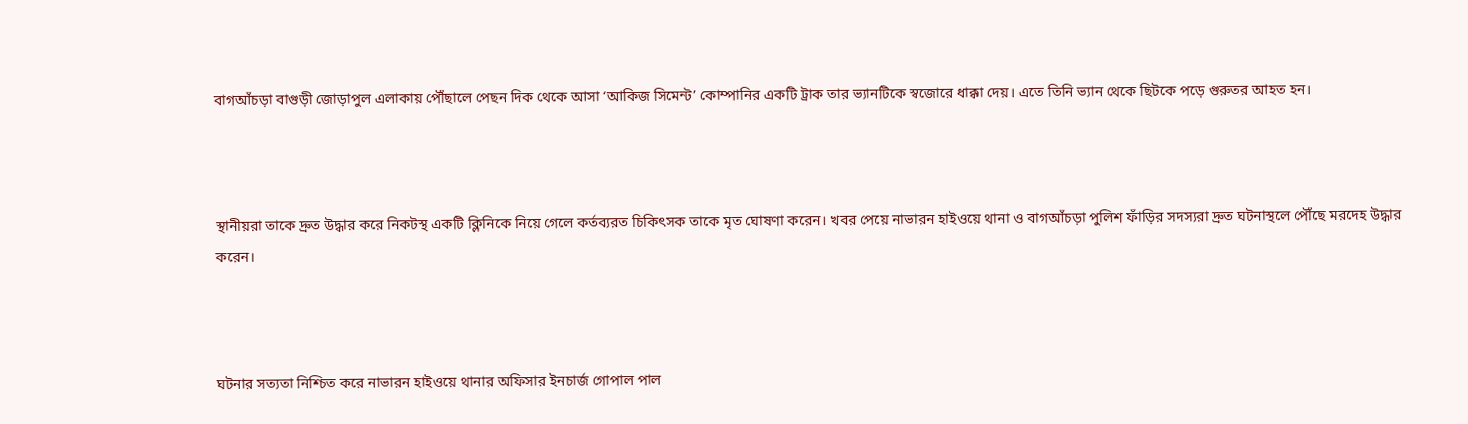বাগআঁচড়া বাগুড়ী জোড়াপুল এলাকায় পৌঁছালে পেছন দিক থেকে আসা ‘আকিজ সিমেন্ট’ কোম্পানির একটি ট্রাক তার ভ্যানটিকে স্বজোরে ধাক্কা দেয়। এতে তিনি ভ্যান থেকে ছিটকে পড়ে গুরুতর আহত হন।



স্থানীয়রা তাকে দ্রুত উদ্ধার করে নিকটস্থ একটি ক্লিনিকে নিয়ে গেলে কর্তব্যরত চিকিৎসক তাকে মৃত ঘোষণা করেন। খবর পেয়ে নাভারন হাইওয়ে থানা ও বাগআঁচড়া পুলিশ ফাঁড়ির সদস্যরা দ্রুত ঘটনাস্থলে পৌঁছে মরদেহ উদ্ধার করেন।



ঘটনার সত্যতা নিশ্চিত করে নাভারন হাইওয়ে থানার অফিসার ইনচার্জ গোপাল পাল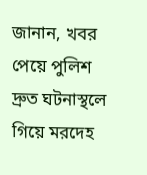জানান, খবর পেয়ে পুলিশ দ্রুত ঘটনাস্থলে গিয়ে মরদেহ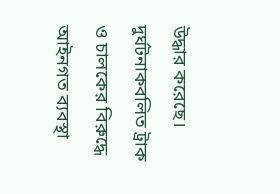উদ্ধার করেছে। দুর্ঘটনাকবলিত ট্রাক ও চালকের বিরুদ্ধে আইনগত ব্যবস্থা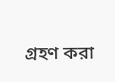গ্রহণ করা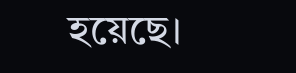হয়েছে।